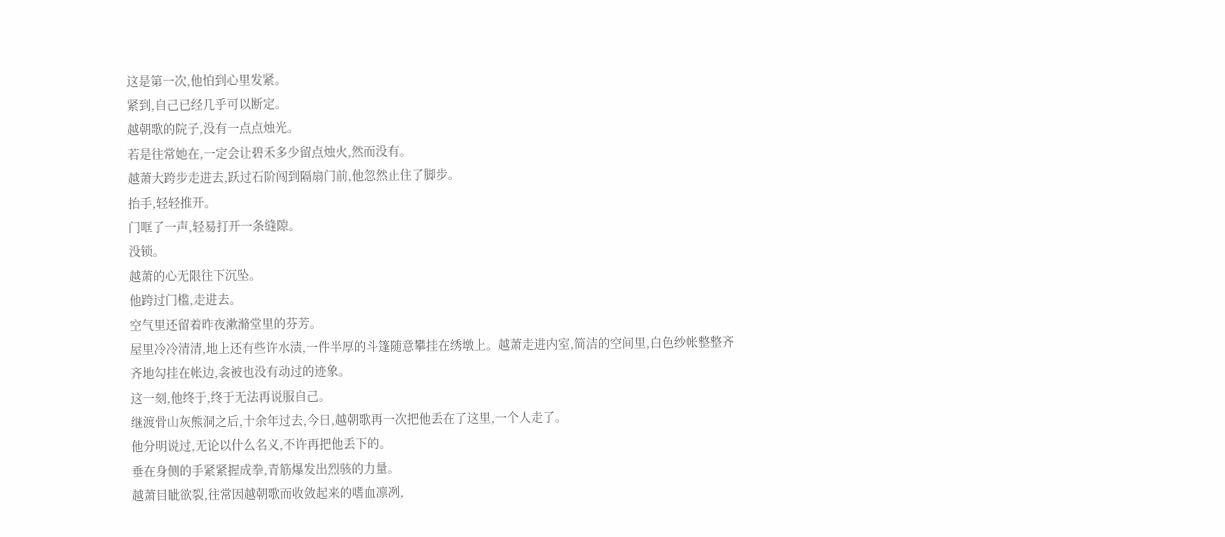这是第一次,他怕到心里发紧。
紧到,自己已经几乎可以断定。
越朝歌的院子,没有一点点烛光。
若是往常她在,一定会让碧禾多少留点烛火,然而没有。
越萧大跨步走进去,跃过石阶闯到隔扇门前,他忽然止住了脚步。
抬手,轻轻推开。
门哐了一声,轻易打开一条缝隙。
没锁。
越萧的心无限往下沉坠。
他跨过门槛,走进去。
空气里还留着昨夜漱滫堂里的芬芳。
屋里冷冷清清,地上还有些许水渍,一件半厚的斗篷随意攀挂在绣墩上。越萧走进内室,简洁的空间里,白色纱帐整整齐齐地勾挂在帐边,衾被也没有动过的迹象。
这一刻,他终于,终于无法再说服自己。
继渡骨山灰熊洞之后,十余年过去,今日,越朝歌再一次把他丢在了这里,一个人走了。
他分明说过,无论以什么名义,不许再把他丢下的。
垂在身侧的手紧紧握成拳,青筋爆发出烈骇的力量。
越萧目眦欲裂,往常因越朝歌而收敛起来的嗜血凛冽,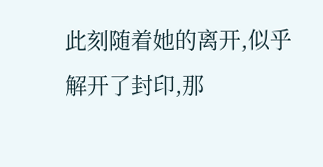此刻随着她的离开,似乎解开了封印,那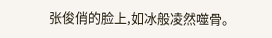张俊俏的脸上,如冰般凌然噬骨。